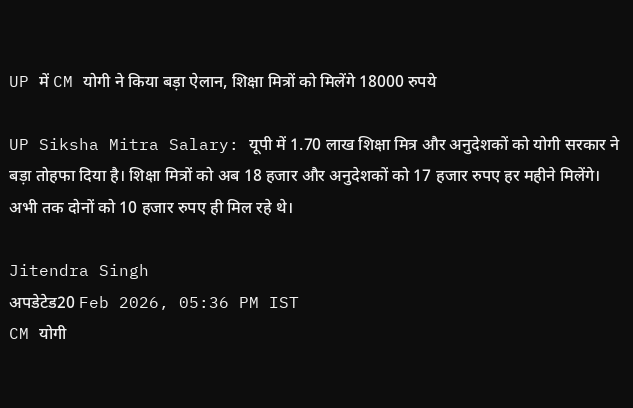UP में CM योगी ने किया बड़ा ऐलान, शिक्षा मित्रों को मिलेंगे 18000 रुपये

UP Siksha Mitra Salary: यूपी में 1.70 लाख शिक्षा मित्र और अनुदेशकों को योगी सरकार ने बड़ा तोहफा दिया है। शिक्षा मित्रों को अब 18 हजार और अनुदेशकों को 17 हजार रुपए हर महीने मिलेंगे। अभी तक दोनों को 10 हजार रुपए ही मिल रहे थे।

Jitendra Singh
अपडेटेड20 Feb 2026, 05:36 PM IST
CM योगी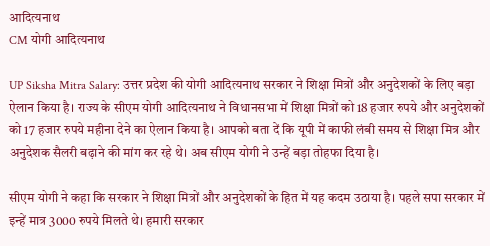आदित्यनाथ
CM योगी आदित्यनाथ

UP Siksha Mitra Salary: उत्तर प्रदेश की योगी आदित्यनाथ सरकार ने शिक्षा मित्रों और अनुदेशकों के लिए बड़ा ऐलान किया है। राज्य के सीएम योगी आदित्यनाथ ने विधानसभा में शिक्षा मित्रों को 18 हजार रुपये और अनुदेशकों को 17 हजार रुपये महीना देने का ऐलान किया है। आपको बता दें कि यूपी में काफी लंबी समय से शिक्षा मित्र और अनुदेशक सैलरी बढ़ाने की मांग कर रहे थे। अब सीएम योगी ने उन्हें बड़ा तोहफा दिया है।

सीएम योगी ने कहा कि सरकार ने शिक्षा मित्रों और अनुदेशकों के हित में यह कदम उठाया है। पहले सपा सरकार में इन्हें मात्र 3000 रुपये मिलते थे। हमारी सरकार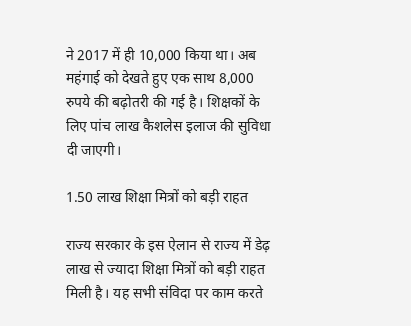ने 2017 में ही 10,000 किया था। अब महंगाई को देखते हुए एक साथ 8,000 रुपये की बढ़ोतरी की गई है। शिक्षकों के लिए पांच लाख कैशलेस इलाज की सुविधा दी जाएगी।

1.50 लाख शिक्षा मित्रों को बड़ी राहत

राज्य सरकार के इस ऐलान से राज्य में डेढ़ लाख से ज्यादा शिक्षा मित्रों को बड़ी राहत मिली है। यह सभी संविदा पर काम करते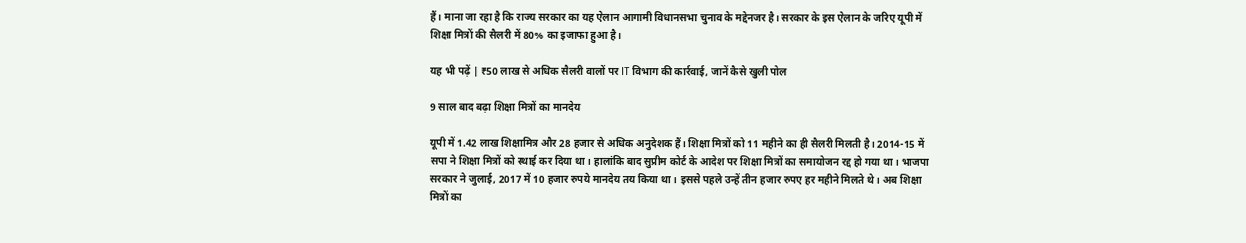हैं। माना जा रहा है कि राज्य सरकार का यह ऐलान आगामी विधानसभा चुनाव के मद्देनजर है। सरकार के इस ऐलान के जरिए यूपी में शिक्षा मित्रों की सैलरी में 80% का इजाफा हुआ है।

यह भी पढ़ें | ₹50 लाख से अधिक सैलरी वालों पर IT विभाग की कार्रवाई, जानें कैसे खुली पोल

9 साल बाद बढ़ा शिक्षा मित्रों का मानदेय

यूपी में 1.42 लाख शिक्षामित्र और 28 हजार से अधिक अनुदेशक हैं। शिक्षा मित्रों को 11 महीने का ही सैलरी मिलती है। 2014-15 में सपा ने शिक्षा मित्रों को स्थाई कर दिया था। हालांकि बाद सुप्रीम कोर्ट के आदेश पर शिक्षा मित्रों का समायोजन रद्द हो गया था। भाजपा सरकार ने जुलाई, 2017 में 10 हजार रुपये मानदेय तय किया था। इससे पहले उन्हें तीन हजार रुपए हर महीने मिलते थे। अब शिक्षा मित्रों का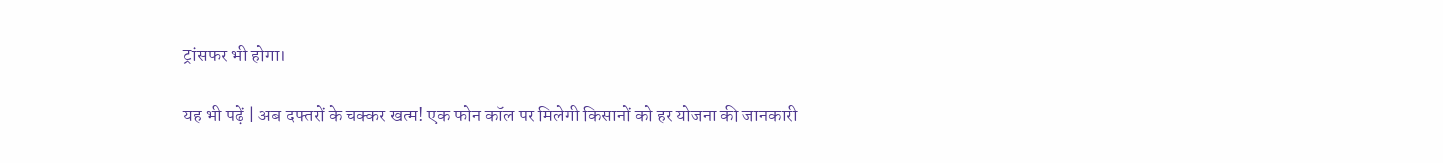ट्रांसफर भी होगा।

यह भी पढ़ें | अब दफ्तरों के चक्कर खत्म! एक फोन कॉल पर मिलेगी किसानों को हर योजना की जानकारी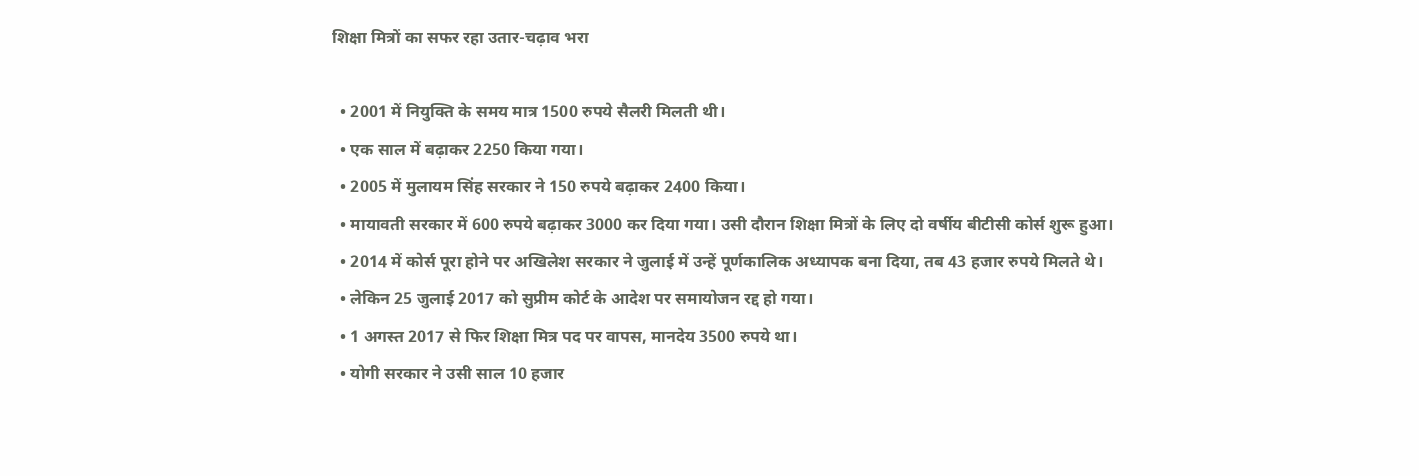शिक्षा मित्रों का सफर रहा उतार-चढ़ाव भरा

  • 2001 में नियुक्ति के समय मात्र 1500 रुपये सैलरी मिलती थी।
  • एक साल में बढ़ाकर 2250 किया गया।
  • 2005 में मुलायम सिंह सरकार ने 150 रुपये बढ़ाकर 2400 किया।
  • मायावती सरकार में 600 रुपये बढ़ाकर 3000 कर दिया गया। उसी दौरान शिक्षा मित्रों के लिए दो वर्षीय बीटीसी कोर्स शुरू हुआ।
  • 2014 में कोर्स पूरा होने पर अखिलेश सरकार ने जुलाई में उन्हें पूर्णकालिक अध्यापक बना दिया, तब 43 हजार रुपये मिलते थे।
  • लेकिन 25 जुलाई 2017 को सुप्रीम कोर्ट के आदेश पर समायोजन रद्द हो गया।
  • 1 अगस्त 2017 से फिर शिक्षा मित्र पद पर वापस, मानदेय 3500 रुपये था।
  • योगी सरकार ने उसी साल 10 हजार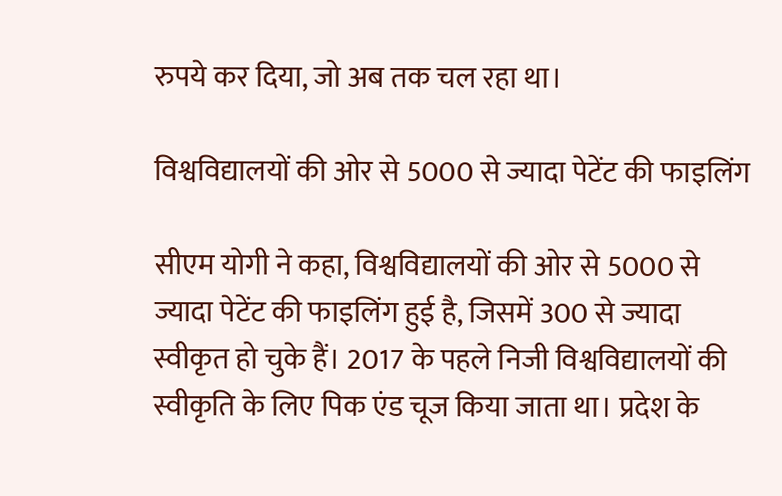रुपये कर दिया, जो अब तक चल रहा था।

विश्वविद्यालयों की ओर से 5000 से ज्यादा पेटेंट की फाइलिंग

सीएम योगी ने कहा, विश्वविद्यालयों की ओर से 5000 से ज्यादा पेटेंट की फाइलिंग हुई है, जिसमें 300 से ज्यादा स्वीकृत हो चुके हैं। 2017 के पहले निजी विश्वविद्यालयों की स्वीकृति के लिए पिक एंड चूज किया जाता था। प्रदेश के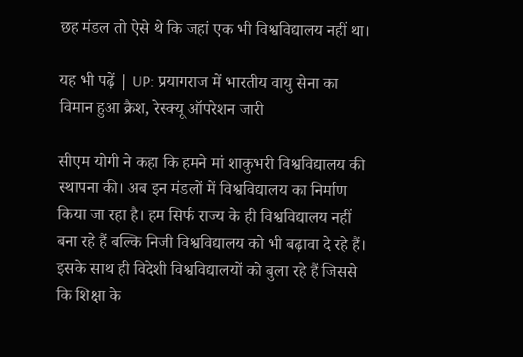छह मंडल तो ऐसे थे कि जहां एक भी विश्वविद्यालय नहीं था।

यह भी पढ़ें | UP: प्रयागराज में भारतीय वायु सेना का विमान हुआ क्रैश, रेस्क्यू ऑपरेशन जारी

सीएम योगी ने कहा कि हमने मां शाकुभरी विश्वविद्यालय की स्थापना की। अब इन मंडलों में विश्वविद्यालय का निर्माण किया जा रहा है। हम सिर्फ राज्य के ही विश्वविद्यालय नहीं बना रहे हैं बल्कि निजी विश्वविद्यालय को भी बढ़ावा दे रहे हैं। इसके साथ ही विदेशी विश्वविद्यालयों को बुला रहे हैं जिससे कि शिक्षा के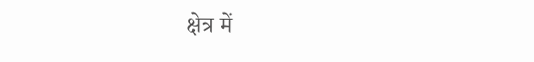क्षेत्र में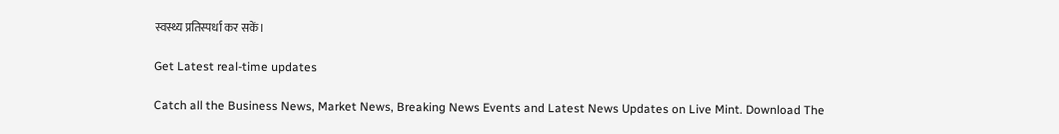स्वस्थ्य प्रतिस्पर्धा कर सकें।

Get Latest real-time updates

Catch all the Business News, Market News, Breaking News Events and Latest News Updates on Live Mint. Download The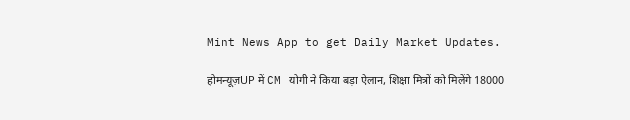Mint News App to get Daily Market Updates.

होमन्यूज़UP में CM योगी ने किया बड़ा ऐलान, शिक्षा मित्रों को मिलेंगे 18000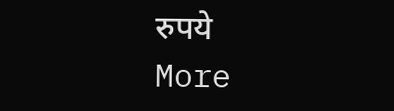रुपये
More